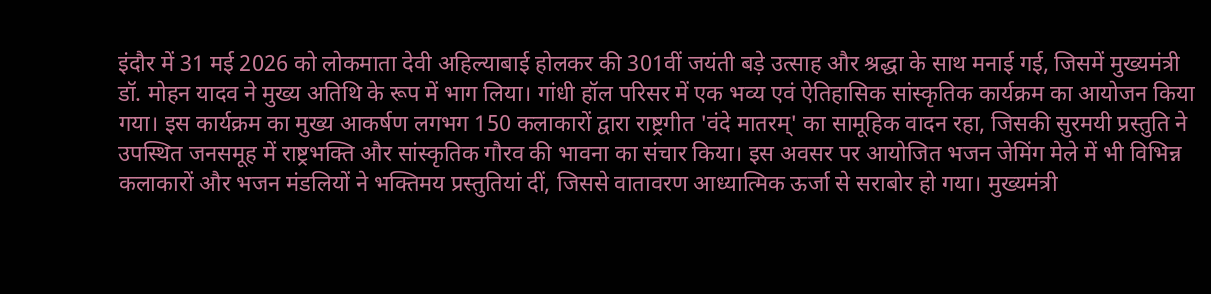इंदौर में 31 मई 2026 को लोकमाता देवी अहिल्याबाई होलकर की 301वीं जयंती बड़े उत्साह और श्रद्धा के साथ मनाई गई, जिसमें मुख्यमंत्री डॉ. मोहन यादव ने मुख्य अतिथि के रूप में भाग लिया। गांधी हॉल परिसर में एक भव्य एवं ऐतिहासिक सांस्कृतिक कार्यक्रम का आयोजन किया गया। इस कार्यक्रम का मुख्य आकर्षण लगभग 150 कलाकारों द्वारा राष्ट्रगीत 'वंदे मातरम्' का सामूहिक वादन रहा, जिसकी सुरमयी प्रस्तुति ने उपस्थित जनसमूह में राष्ट्रभक्ति और सांस्कृतिक गौरव की भावना का संचार किया। इस अवसर पर आयोजित भजन जेमिंग मेले में भी विभिन्न कलाकारों और भजन मंडलियों ने भक्तिमय प्रस्तुतियां दीं, जिससे वातावरण आध्यात्मिक ऊर्जा से सराबोर हो गया। मुख्यमंत्री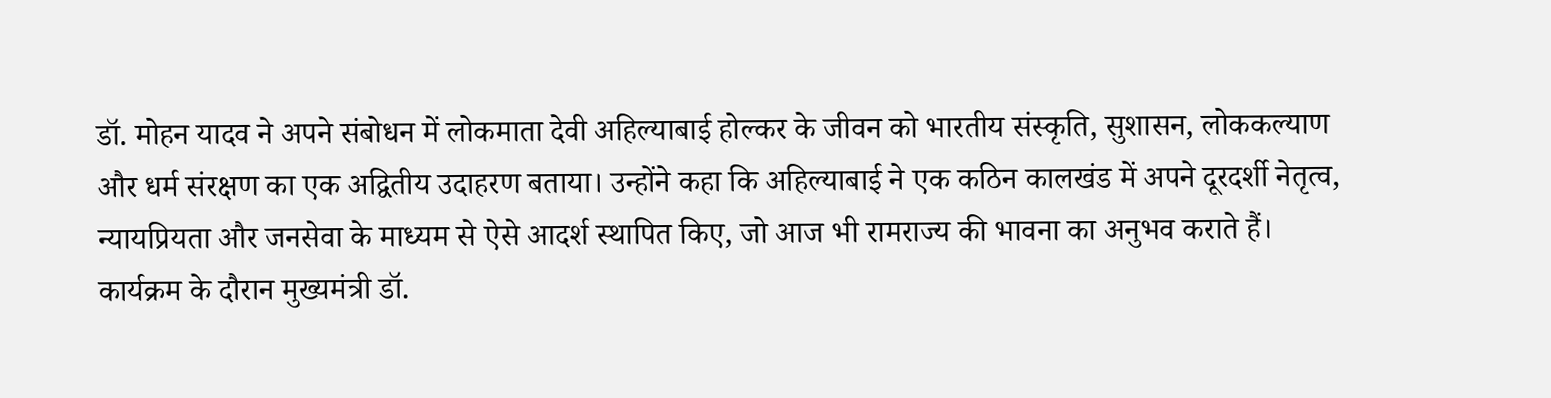डॉ. मोहन यादव ने अपने संबोधन में लोकमाता देवी अहिल्याबाई होल्कर के जीवन को भारतीय संस्कृति, सुशासन, लोककल्याण और धर्म संरक्षण का एक अद्वितीय उदाहरण बताया। उन्होंने कहा कि अहिल्याबाई ने एक कठिन कालखंड में अपने दूरदर्शी नेतृत्व, न्यायप्रियता और जनसेवा के माध्यम से ऐसे आदर्श स्थापित किए, जो आज भी रामराज्य की भावना का अनुभव कराते हैं। कार्यक्रम के दौरान मुख्यमंत्री डॉ.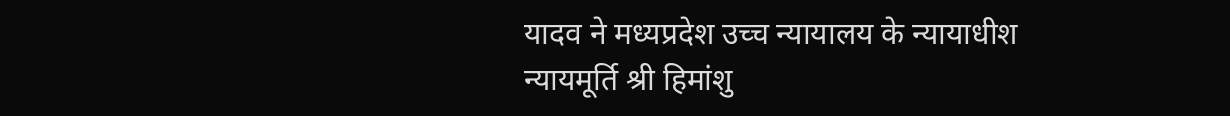यादव ने मध्यप्रदेश उच्च न्यायालय के न्यायाधीश न्यायमूर्ति श्री हिमांशु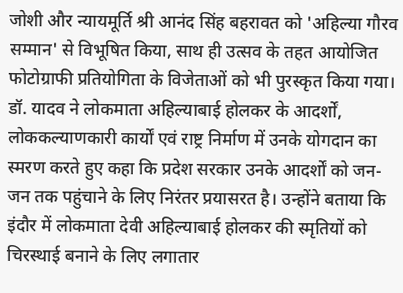जोशी और न्यायमूर्ति श्री आनंद सिंह बहरावत को 'अहिल्या गौरव सम्मान' से विभूषित किया, साथ ही उत्सव के तहत आयोजित फोटोग्राफी प्रतियोगिता के विजेताओं को भी पुरस्कृत किया गया। डॉ. यादव ने लोकमाता अहिल्याबाई होलकर के आदर्शों, लोककल्याणकारी कार्यों एवं राष्ट्र निर्माण में उनके योगदान का स्मरण करते हुए कहा कि प्रदेश सरकार उनके आदर्शों को जन-जन तक पहुंचाने के लिए निरंतर प्रयासरत है। उन्होंने बताया कि इंदौर में लोकमाता देवी अहिल्याबाई होलकर की स्मृतियों को चिरस्थाई बनाने के लिए लगातार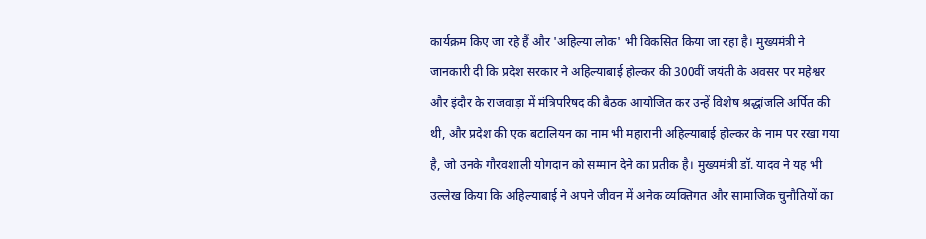कार्यक्रम किए जा रहे हैं और 'अहिल्या लोक' भी विकसित किया जा रहा है। मुख्यमंत्री ने जानकारी दी कि प्रदेश सरकार ने अहिल्याबाई होल्कर की 300वीं जयंती के अवसर पर महेश्वर और इंदौर के राजवाड़ा में मंत्रिपरिषद की बैठक आयोजित कर उन्हें विशेष श्रद्धांजलि अर्पित की थी, और प्रदेश की एक बटालियन का नाम भी महारानी अहिल्याबाई होल्कर के नाम पर रखा गया है, जो उनके गौरवशाली योगदान को सम्मान देने का प्रतीक है। मुख्यमंत्री डॉ. यादव ने यह भी उल्लेख किया कि अहिल्याबाई ने अपने जीवन में अनेक व्यक्तिगत और सामाजिक चुनौतियों का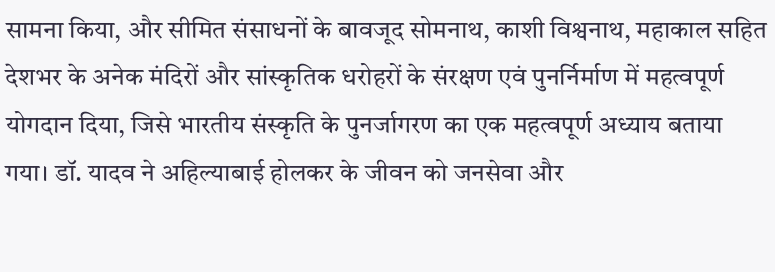सामना किया, और सीमित संसाधनों के बावजूद सोमनाथ, काशी विश्वनाथ, महाकाल सहित देशभर के अनेक मंदिरों और सांस्कृतिक धरोहरों के संरक्षण एवं पुनर्निर्माण में महत्वपूर्ण योगदान दिया, जिसे भारतीय संस्कृति के पुनर्जागरण का एक महत्वपूर्ण अध्याय बताया गया। डॉ. यादव ने अहिल्याबाई होलकर के जीवन को जनसेवा और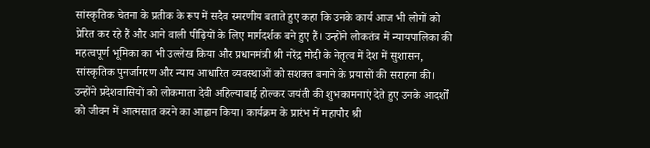सांस्कृतिक चेतना के प्रतीक के रूप में सदैव स्मरणीय बताते हुए कहा कि उनके कार्य आज भी लोगों को प्रेरित कर रहे हैं और आने वाली पीढ़ियों के लिए मार्गदर्शक बने हुए हैं। उन्होंने लोकतंत्र में न्यायपालिका की महत्वपूर्ण भूमिका का भी उल्लेख किया और प्रधानमंत्री श्री नरेंद्र मोदी के नेतृत्व में देश में सुशासन, सांस्कृतिक पुनर्जागरण और न्याय आधारित व्यवस्थाओं को सशक्त बनाने के प्रयासों की सराहना की। उन्होंने प्रदेशवासियों को लोकमाता देवी अहिल्याबाई होल्कर जयंती की शुभकामनाएं देते हुए उनके आदर्शों को जीवन में आत्मसात करने का आह्वान किया। कार्यक्रम के प्रारंभ में महापौर श्री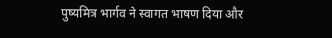पुष्यमित्र भार्गव ने स्वागत भाषण दिया और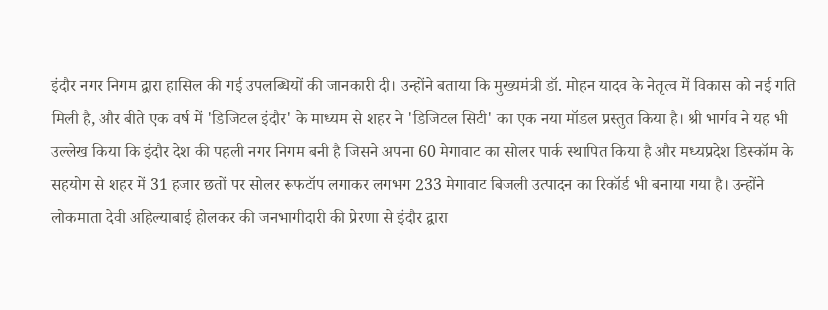इंदौर नगर निगम द्वारा हासिल की गई उपलब्धियों की जानकारी दी। उन्होंने बताया कि मुख्यमंत्री डॉ. मोहन यादव के नेतृत्व में विकास को नई गति मिली है, और बीते एक वर्ष में 'डिजिटल इंदौर' के माध्यम से शहर ने 'डिजिटल सिटी' का एक नया मॉडल प्रस्तुत किया है। श्री भार्गव ने यह भी उल्लेख किया कि इंदौर देश की पहली नगर निगम बनी है जिसने अपना 60 मेगावाट का सोलर पार्क स्थापित किया है और मध्यप्रदेश डिस्कॉम के सहयोग से शहर में 31 हजार छतों पर सोलर रूफटॉप लगाकर लगभग 233 मेगावाट बिजली उत्पादन का रिकॉर्ड भी बनाया गया है। उन्होंने लोकमाता देवी अहिल्याबाई होलकर की जनभागीदारी की प्रेरणा से इंदौर द्वारा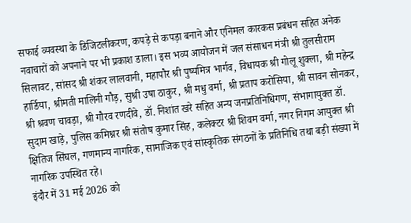सफाई व्यवस्था के डिजिटलीकरण, कपड़े से कपड़ा बनाने और एनिमल कारकस प्रबंधन सहित अनेक नवाचारों को अपनाने पर भी प्रकाश डाला। इस भव्य आयोजन में जल संसाधन मंत्री श्री तुलसीराम सिलावट, सांसद श्री शंकर लालवानी, महापौर श्री पुष्यमित्र भार्गव, विधायक श्री गोलू शुक्ला, श्री महेन्द्र हार्डिया, श्रीमती मालिनी गौड़, सुश्री उषा ठाकुर, श्री मधु वर्मा, श्री प्रताप करोसिया, श्री सावन सोनकर, श्री श्रवण चावड़ा, श्री गौरव रणदीवे, डॉ. निशांत खरे सहित अन्य जनप्रतिनिधिगण, संभागायुक्त डॉ. सुदाम खाड़े, पुलिस कमिश्नर श्री संतोष कुमार सिंह, कलेक्टर श्री शिवम वर्मा, नगर निगम आयुक्त श्री क्षितिज सिंघल, गणमान्य नागरिक, सामाजिक एवं सांस्कृतिक संगठनों के प्रतिनिधि तथा बड़ी संख्या में नागरिक उपस्थित रहे।
इंदौर में 31 मई 2026 को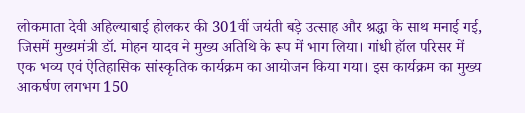लोकमाता देवी अहिल्याबाई होलकर की 301वीं जयंती बड़े उत्साह और श्रद्धा के साथ मनाई गई, जिसमें मुख्यमंत्री डॉ. मोहन यादव ने मुख्य अतिथि के रूप में भाग लिया। गांधी हॉल परिसर में एक भव्य एवं ऐतिहासिक सांस्कृतिक कार्यक्रम का आयोजन किया गया। इस कार्यक्रम का मुख्य आकर्षण लगभग 150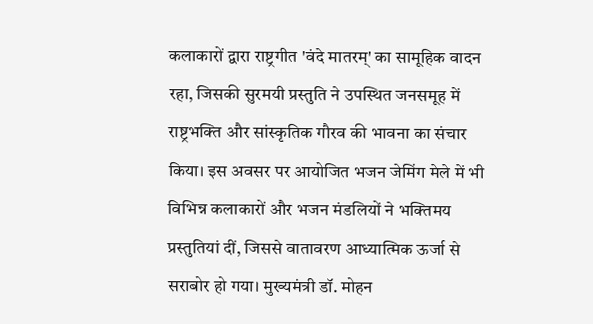कलाकारों द्वारा राष्ट्रगीत 'वंदे मातरम्' का सामूहिक वादन रहा, जिसकी सुरमयी प्रस्तुति ने उपस्थित जनसमूह में राष्ट्रभक्ति और सांस्कृतिक गौरव की भावना का संचार किया। इस अवसर पर आयोजित भजन जेमिंग मेले में भी विभिन्न कलाकारों और भजन मंडलियों ने भक्तिमय प्रस्तुतियां दीं, जिससे वातावरण आध्यात्मिक ऊर्जा से सराबोर हो गया। मुख्यमंत्री डॉ. मोहन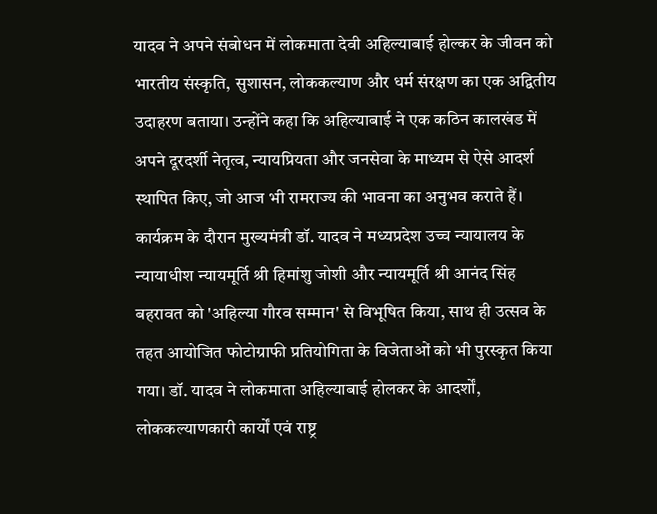यादव ने अपने संबोधन में लोकमाता देवी अहिल्याबाई होल्कर के जीवन को भारतीय संस्कृति, सुशासन, लोककल्याण और धर्म संरक्षण का एक अद्वितीय उदाहरण बताया। उन्होंने कहा कि अहिल्याबाई ने एक कठिन कालखंड में अपने दूरदर्शी नेतृत्व, न्यायप्रियता और जनसेवा के माध्यम से ऐसे आदर्श स्थापित किए, जो आज भी रामराज्य की भावना का अनुभव कराते हैं। कार्यक्रम के दौरान मुख्यमंत्री डॉ. यादव ने मध्यप्रदेश उच्च न्यायालय के न्यायाधीश न्यायमूर्ति श्री हिमांशु जोशी और न्यायमूर्ति श्री आनंद सिंह बहरावत को 'अहिल्या गौरव सम्मान' से विभूषित किया, साथ ही उत्सव के तहत आयोजित फोटोग्राफी प्रतियोगिता के विजेताओं को भी पुरस्कृत किया गया। डॉ. यादव ने लोकमाता अहिल्याबाई होलकर के आदर्शों, लोककल्याणकारी कार्यों एवं राष्ट्र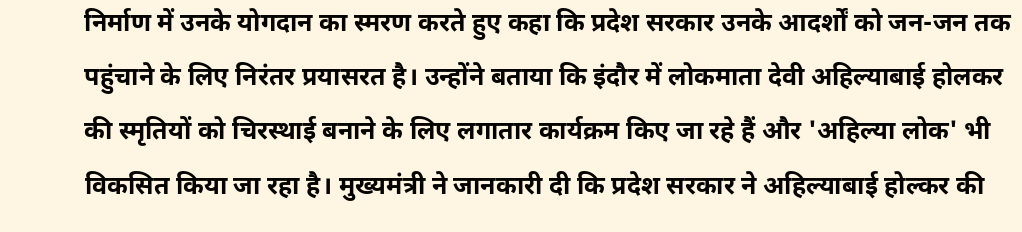निर्माण में उनके योगदान का स्मरण करते हुए कहा कि प्रदेश सरकार उनके आदर्शों को जन-जन तक पहुंचाने के लिए निरंतर प्रयासरत है। उन्होंने बताया कि इंदौर में लोकमाता देवी अहिल्याबाई होलकर की स्मृतियों को चिरस्थाई बनाने के लिए लगातार कार्यक्रम किए जा रहे हैं और 'अहिल्या लोक' भी विकसित किया जा रहा है। मुख्यमंत्री ने जानकारी दी कि प्रदेश सरकार ने अहिल्याबाई होल्कर की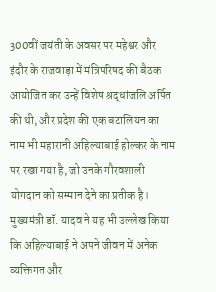300वीं जयंती के अवसर पर महेश्वर और इंदौर के राजवाड़ा में मंत्रिपरिषद की बैठक आयोजित कर उन्हें विशेष श्रद्धांजलि अर्पित की थी, और प्रदेश की एक बटालियन का नाम भी महारानी अहिल्याबाई होल्कर के नाम पर रखा गया है, जो उनके गौरवशाली योगदान को सम्मान देने का प्रतीक है। मुख्यमंत्री डॉ. यादव ने यह भी उल्लेख किया कि अहिल्याबाई ने अपने जीवन में अनेक व्यक्तिगत और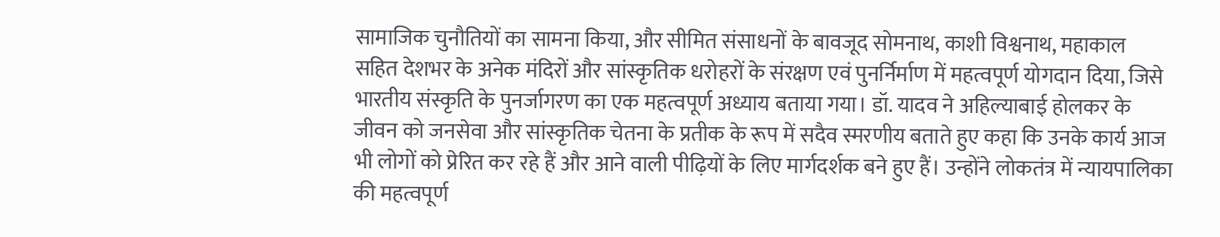सामाजिक चुनौतियों का सामना किया, और सीमित संसाधनों के बावजूद सोमनाथ, काशी विश्वनाथ, महाकाल सहित देशभर के अनेक मंदिरों और सांस्कृतिक धरोहरों के संरक्षण एवं पुनर्निर्माण में महत्वपूर्ण योगदान दिया, जिसे भारतीय संस्कृति के पुनर्जागरण का एक महत्वपूर्ण अध्याय बताया गया। डॉ. यादव ने अहिल्याबाई होलकर के जीवन को जनसेवा और सांस्कृतिक चेतना के प्रतीक के रूप में सदैव स्मरणीय बताते हुए कहा कि उनके कार्य आज भी लोगों को प्रेरित कर रहे हैं और आने वाली पीढ़ियों के लिए मार्गदर्शक बने हुए हैं। उन्होंने लोकतंत्र में न्यायपालिका की महत्वपूर्ण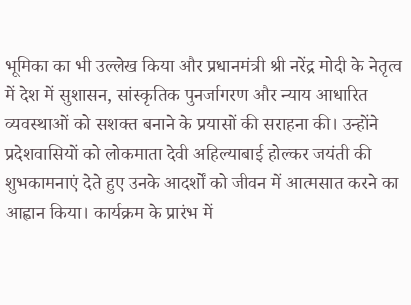भूमिका का भी उल्लेख किया और प्रधानमंत्री श्री नरेंद्र मोदी के नेतृत्व में देश में सुशासन, सांस्कृतिक पुनर्जागरण और न्याय आधारित व्यवस्थाओं को सशक्त बनाने के प्रयासों की सराहना की। उन्होंने प्रदेशवासियों को लोकमाता देवी अहिल्याबाई होल्कर जयंती की शुभकामनाएं देते हुए उनके आदर्शों को जीवन में आत्मसात करने का आह्वान किया। कार्यक्रम के प्रारंभ में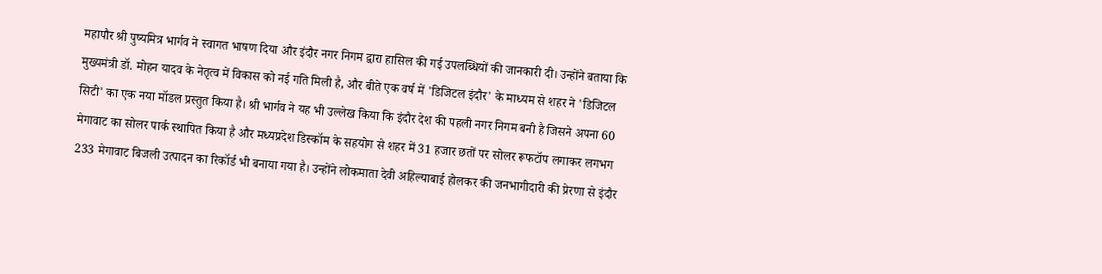महापौर श्री पुष्यमित्र भार्गव ने स्वागत भाषण दिया और इंदौर नगर निगम द्वारा हासिल की गई उपलब्धियों की जानकारी दी। उन्होंने बताया कि मुख्यमंत्री डॉ. मोहन यादव के नेतृत्व में विकास को नई गति मिली है, और बीते एक वर्ष में 'डिजिटल इंदौर' के माध्यम से शहर ने 'डिजिटल सिटी' का एक नया मॉडल प्रस्तुत किया है। श्री भार्गव ने यह भी उल्लेख किया कि इंदौर देश की पहली नगर निगम बनी है जिसने अपना 60 मेगावाट का सोलर पार्क स्थापित किया है और मध्यप्रदेश डिस्कॉम के सहयोग से शहर में 31 हजार छतों पर सोलर रूफटॉप लगाकर लगभग 233 मेगावाट बिजली उत्पादन का रिकॉर्ड भी बनाया गया है। उन्होंने लोकमाता देवी अहिल्याबाई होलकर की जनभागीदारी की प्रेरणा से इंदौर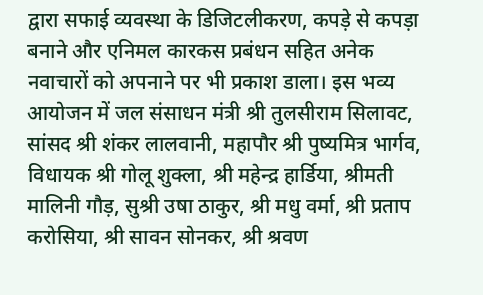द्वारा सफाई व्यवस्था के डिजिटलीकरण, कपड़े से कपड़ा बनाने और एनिमल कारकस प्रबंधन सहित अनेक नवाचारों को अपनाने पर भी प्रकाश डाला। इस भव्य आयोजन में जल संसाधन मंत्री श्री तुलसीराम सिलावट, सांसद श्री शंकर लालवानी, महापौर श्री पुष्यमित्र भार्गव, विधायक श्री गोलू शुक्ला, श्री महेन्द्र हार्डिया, श्रीमती मालिनी गौड़, सुश्री उषा ठाकुर, श्री मधु वर्मा, श्री प्रताप करोसिया, श्री सावन सोनकर, श्री श्रवण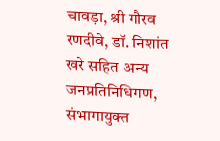चावड़ा, श्री गौरव रणदीवे, डॉ. निशांत खरे सहित अन्य जनप्रतिनिधिगण, संभागायुक्त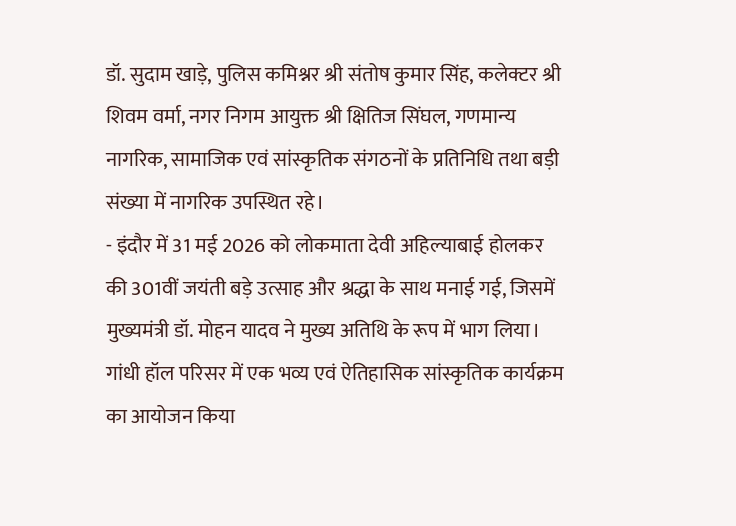डॉ. सुदाम खाड़े, पुलिस कमिश्नर श्री संतोष कुमार सिंह, कलेक्टर श्री शिवम वर्मा, नगर निगम आयुक्त श्री क्षितिज सिंघल, गणमान्य नागरिक, सामाजिक एवं सांस्कृतिक संगठनों के प्रतिनिधि तथा बड़ी संख्या में नागरिक उपस्थित रहे।
- इंदौर में 31 मई 2026 को लोकमाता देवी अहिल्याबाई होलकर की 301वीं जयंती बड़े उत्साह और श्रद्धा के साथ मनाई गई, जिसमें मुख्यमंत्री डॉ. मोहन यादव ने मुख्य अतिथि के रूप में भाग लिया। गांधी हॉल परिसर में एक भव्य एवं ऐतिहासिक सांस्कृतिक कार्यक्रम का आयोजन किया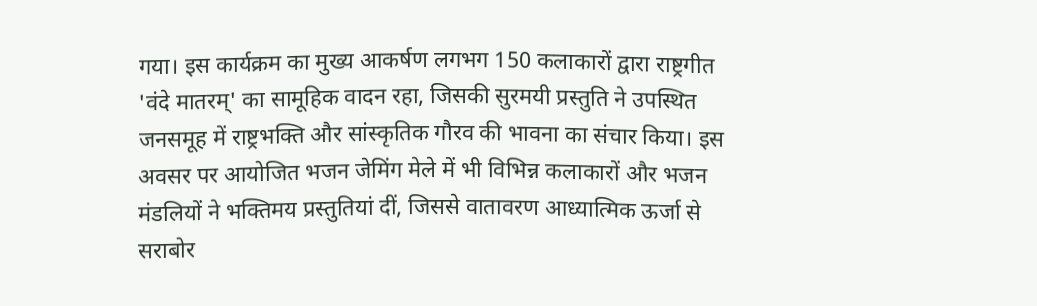गया। इस कार्यक्रम का मुख्य आकर्षण लगभग 150 कलाकारों द्वारा राष्ट्रगीत 'वंदे मातरम्' का सामूहिक वादन रहा, जिसकी सुरमयी प्रस्तुति ने उपस्थित जनसमूह में राष्ट्रभक्ति और सांस्कृतिक गौरव की भावना का संचार किया। इस अवसर पर आयोजित भजन जेमिंग मेले में भी विभिन्न कलाकारों और भजन मंडलियों ने भक्तिमय प्रस्तुतियां दीं, जिससे वातावरण आध्यात्मिक ऊर्जा से सराबोर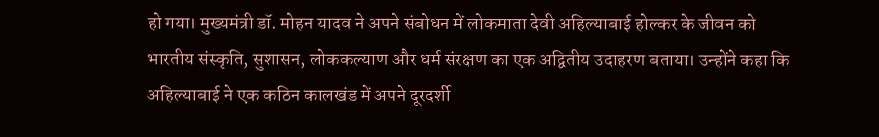हो गया। मुख्यमंत्री डॉ. मोहन यादव ने अपने संबोधन में लोकमाता देवी अहिल्याबाई होल्कर के जीवन को भारतीय संस्कृति, सुशासन, लोककल्याण और धर्म संरक्षण का एक अद्वितीय उदाहरण बताया। उन्होंने कहा कि अहिल्याबाई ने एक कठिन कालखंड में अपने दूरदर्शी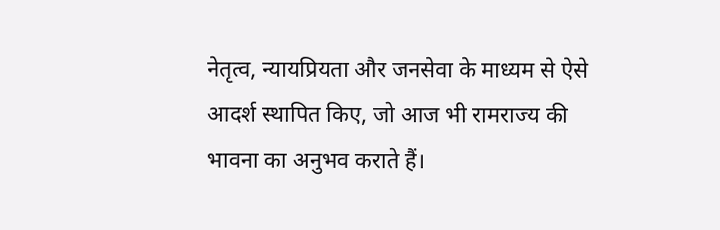नेतृत्व, न्यायप्रियता और जनसेवा के माध्यम से ऐसे आदर्श स्थापित किए, जो आज भी रामराज्य की भावना का अनुभव कराते हैं।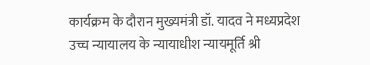कार्यक्रम के दौरान मुख्यमंत्री डॉ. यादव ने मध्यप्रदेश उच्च न्यायालय के न्यायाधीश न्यायमूर्ति श्री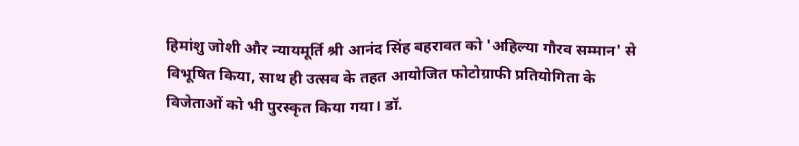हिमांशु जोशी और न्यायमूर्ति श्री आनंद सिंह बहरावत को 'अहिल्या गौरव सम्मान' से विभूषित किया, साथ ही उत्सव के तहत आयोजित फोटोग्राफी प्रतियोगिता के विजेताओं को भी पुरस्कृत किया गया। डॉ.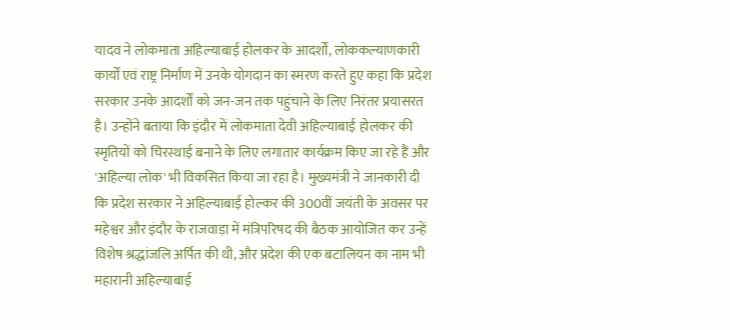यादव ने लोकमाता अहिल्याबाई होलकर के आदर्शों, लोककल्याणकारी कार्यों एवं राष्ट्र निर्माण में उनके योगदान का स्मरण करते हुए कहा कि प्रदेश सरकार उनके आदर्शों को जन-जन तक पहुंचाने के लिए निरंतर प्रयासरत है। उन्होंने बताया कि इंदौर में लोकमाता देवी अहिल्याबाई होलकर की स्मृतियों को चिरस्थाई बनाने के लिए लगातार कार्यक्रम किए जा रहे हैं और 'अहिल्या लोक' भी विकसित किया जा रहा है। मुख्यमंत्री ने जानकारी दी कि प्रदेश सरकार ने अहिल्याबाई होल्कर की 300वीं जयंती के अवसर पर महेश्वर और इंदौर के राजवाड़ा में मंत्रिपरिषद की बैठक आयोजित कर उन्हें विशेष श्रद्धांजलि अर्पित की थी, और प्रदेश की एक बटालियन का नाम भी महारानी अहिल्याबाई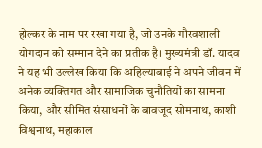होल्कर के नाम पर रखा गया है, जो उनके गौरवशाली योगदान को सम्मान देने का प्रतीक है। मुख्यमंत्री डॉ. यादव ने यह भी उल्लेख किया कि अहिल्याबाई ने अपने जीवन में अनेक व्यक्तिगत और सामाजिक चुनौतियों का सामना किया, और सीमित संसाधनों के बावजूद सोमनाथ, काशी विश्वनाथ, महाकाल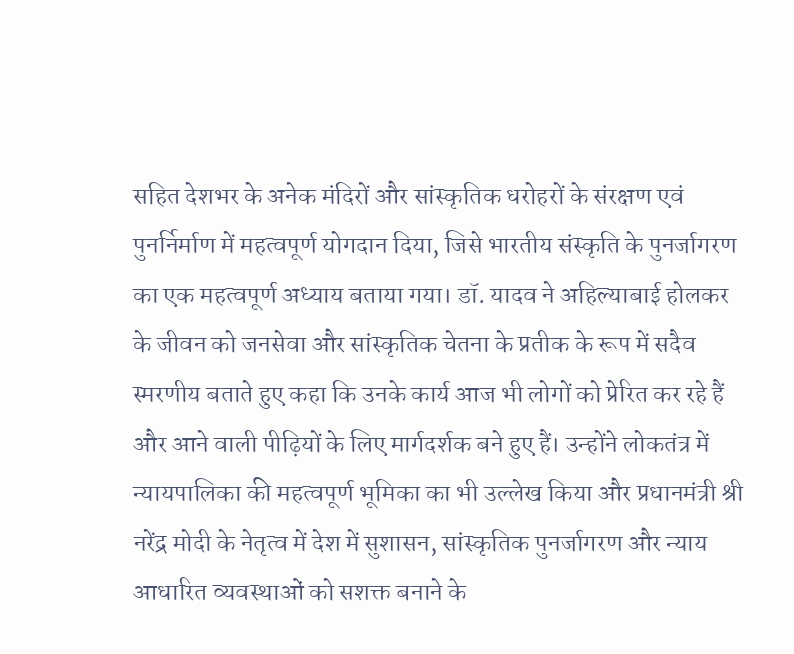सहित देशभर के अनेक मंदिरों और सांस्कृतिक धरोहरों के संरक्षण एवं पुनर्निर्माण में महत्वपूर्ण योगदान दिया, जिसे भारतीय संस्कृति के पुनर्जागरण का एक महत्वपूर्ण अध्याय बताया गया। डॉ. यादव ने अहिल्याबाई होलकर के जीवन को जनसेवा और सांस्कृतिक चेतना के प्रतीक के रूप में सदैव स्मरणीय बताते हुए कहा कि उनके कार्य आज भी लोगों को प्रेरित कर रहे हैं और आने वाली पीढ़ियों के लिए मार्गदर्शक बने हुए हैं। उन्होंने लोकतंत्र में न्यायपालिका की महत्वपूर्ण भूमिका का भी उल्लेख किया और प्रधानमंत्री श्री नरेंद्र मोदी के नेतृत्व में देश में सुशासन, सांस्कृतिक पुनर्जागरण और न्याय आधारित व्यवस्थाओं को सशक्त बनाने के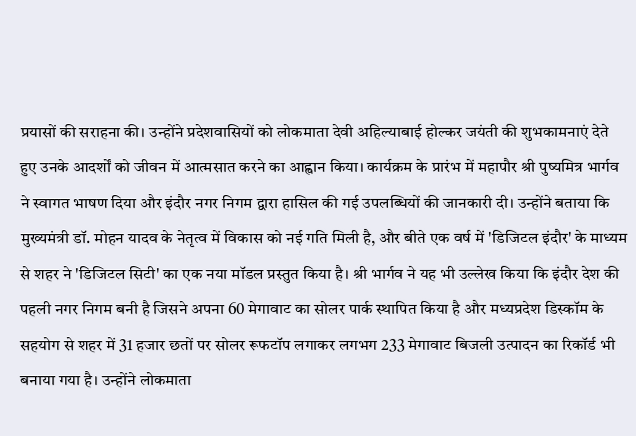प्रयासों की सराहना की। उन्होंने प्रदेशवासियों को लोकमाता देवी अहिल्याबाई होल्कर जयंती की शुभकामनाएं देते हुए उनके आदर्शों को जीवन में आत्मसात करने का आह्वान किया। कार्यक्रम के प्रारंभ में महापौर श्री पुष्यमित्र भार्गव ने स्वागत भाषण दिया और इंदौर नगर निगम द्वारा हासिल की गई उपलब्धियों की जानकारी दी। उन्होंने बताया कि मुख्यमंत्री डॉ. मोहन यादव के नेतृत्व में विकास को नई गति मिली है, और बीते एक वर्ष में 'डिजिटल इंदौर' के माध्यम से शहर ने 'डिजिटल सिटी' का एक नया मॉडल प्रस्तुत किया है। श्री भार्गव ने यह भी उल्लेख किया कि इंदौर देश की पहली नगर निगम बनी है जिसने अपना 60 मेगावाट का सोलर पार्क स्थापित किया है और मध्यप्रदेश डिस्कॉम के सहयोग से शहर में 31 हजार छतों पर सोलर रूफटॉप लगाकर लगभग 233 मेगावाट बिजली उत्पादन का रिकॉर्ड भी बनाया गया है। उन्होंने लोकमाता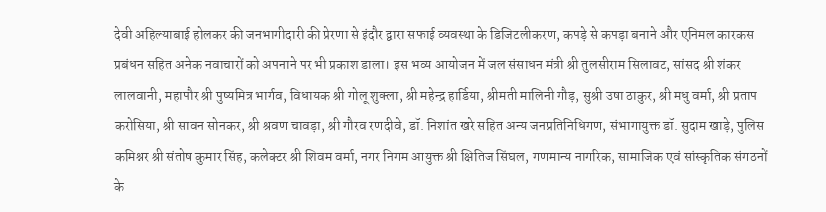देवी अहिल्याबाई होलकर की जनभागीदारी की प्रेरणा से इंदौर द्वारा सफाई व्यवस्था के डिजिटलीकरण, कपड़े से कपड़ा बनाने और एनिमल कारकस प्रबंधन सहित अनेक नवाचारों को अपनाने पर भी प्रकाश डाला। इस भव्य आयोजन में जल संसाधन मंत्री श्री तुलसीराम सिलावट, सांसद श्री शंकर लालवानी, महापौर श्री पुष्यमित्र भार्गव, विधायक श्री गोलू शुक्ला, श्री महेन्द्र हार्डिया, श्रीमती मालिनी गौड़, सुश्री उषा ठाकुर, श्री मधु वर्मा, श्री प्रताप करोसिया, श्री सावन सोनकर, श्री श्रवण चावड़ा, श्री गौरव रणदीवे, डॉ. निशांत खरे सहित अन्य जनप्रतिनिधिगण, संभागायुक्त डॉ. सुदाम खाड़े, पुलिस कमिश्नर श्री संतोष कुमार सिंह, कलेक्टर श्री शिवम वर्मा, नगर निगम आयुक्त श्री क्षितिज सिंघल, गणमान्य नागरिक, सामाजिक एवं सांस्कृतिक संगठनों के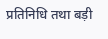प्रतिनिधि तथा बड़ी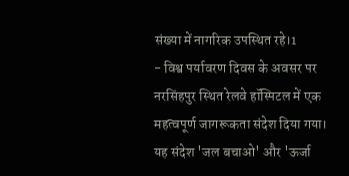संख्या में नागरिक उपस्थित रहे।1
- विश्व पर्यावरण दिवस के अवसर पर नरसिंहपुर स्थित रेलवे हॉस्पिटल में एक महत्वपूर्ण जागरूकता संदेश दिया गया। यह संदेश 'जल बचाओ' और 'ऊर्जा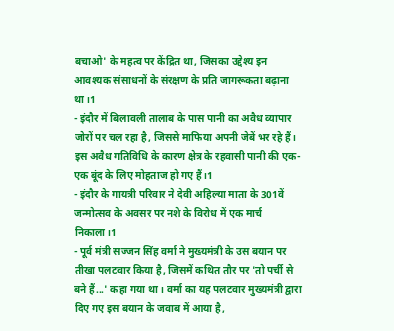बचाओ' के महत्व पर केंद्रित था, जिसका उद्देश्य इन आवश्यक संसाधनों के संरक्षण के प्रति जागरूकता बढ़ाना था।1
- इंदौर में बिलावली तालाब के पास पानी का अवैध व्यापार जोरों पर चल रहा है, जिससे माफिया अपनी जेबें भर रहे हैं। इस अवैध गतिविधि के कारण क्षेत्र के रहवासी पानी की एक-एक बूंद के लिए मोहताज हो गए हैं।1
- इंदौर के गायत्री परिवार ने देवी अहिल्या माता के 301वें जन्मोत्सव के अवसर पर नशे के विरोध में एक मार्च निकाला।1
- पूर्व मंत्री सज्जन सिंह वर्मा ने मुख्यमंत्री के उस बयान पर तीखा पलटवार किया है, जिसमें कथित तौर पर 'तो पर्ची से बने हैं...' कहा गया था। वर्मा का यह पलटवार मुख्यमंत्री द्वारा दिए गए इस बयान के जवाब में आया है,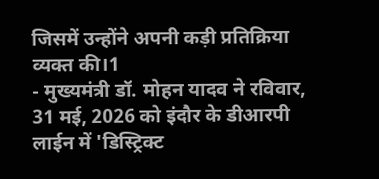जिसमें उन्होंने अपनी कड़ी प्रतिक्रिया व्यक्त की।1
- मुख्यमंत्री डॉ. मोहन यादव ने रविवार, 31 मई, 2026 को इंदौर के डीआरपी लाईन में 'डिस्ट्रिक्ट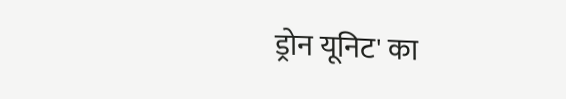ड्रोन यूनिट' का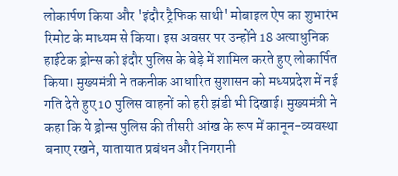लोकार्पण किया और 'इंदौर ट्रैफिक साथी' मोबाइल ऐप का शुभारंभ रिमोट के माध्यम से किया। इस अवसर पर उन्होंने 18 अत्याधुनिक हाईटेक ड्रोन्स को इंदौर पुलिस के बेड़े में शामिल करते हुए लोकार्पित किया। मुख्यमंत्री ने तकनीक आधारित सुशासन को मध्यप्रदेश में नई गति देते हुए 10 पुलिस वाहनों को हरी झंडी भी दिखाई। मुख्यमंत्री ने कहा कि ये ड्रोन्स पुलिस की तीसरी आंख के रूप में कानून-व्यवस्था बनाए रखने, यातायात प्रबंधन और निगरानी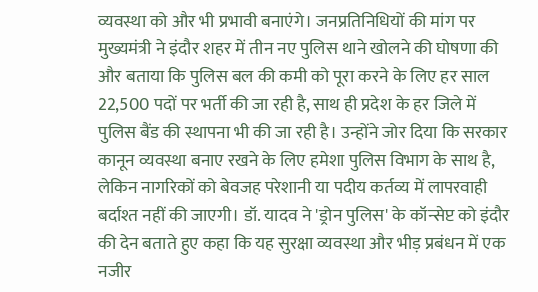व्यवस्था को और भी प्रभावी बनाएंगे। जनप्रतिनिधियों की मांग पर मुख्यमंत्री ने इंदौर शहर में तीन नए पुलिस थाने खोलने की घोषणा की और बताया कि पुलिस बल की कमी को पूरा करने के लिए हर साल 22,500 पदों पर भर्ती की जा रही है, साथ ही प्रदेश के हर जिले में पुलिस बैंड की स्थापना भी की जा रही है। उन्होंने जोर दिया कि सरकार कानून व्यवस्था बनाए रखने के लिए हमेशा पुलिस विभाग के साथ है, लेकिन नागरिकों को बेवजह परेशानी या पदीय कर्तव्य में लापरवाही बर्दाश्त नहीं की जाएगी। डॉ. यादव ने 'ड्रोन पुलिस' के कॉन्सेप्ट को इंदौर की देन बताते हुए कहा कि यह सुरक्षा व्यवस्था और भीड़ प्रबंधन में एक नजीर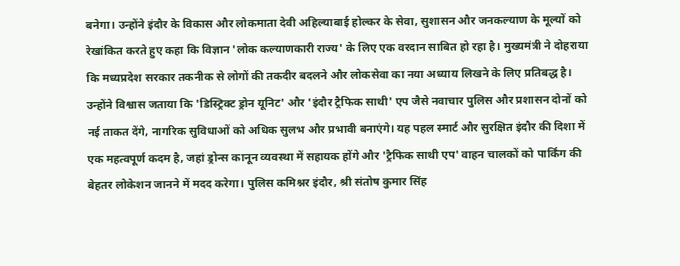बनेगा। उन्होंने इंदौर के विकास और लोकमाता देवी अहिल्याबाई होल्कर के सेवा, सुशासन और जनकल्याण के मूल्यों को रेखांकित करते हुए कहा कि विज्ञान 'लोक कल्याणकारी राज्य' के लिए एक वरदान साबित हो रहा है। मुख्यमंत्री ने दोहराया कि मध्यप्रदेश सरकार तकनीक से लोगों की तकदीर बदलने और लोकसेवा का नया अध्याय लिखने के लिए प्रतिबद्ध है। उन्होंने विश्वास जताया कि 'डिस्ट्रिक्ट ड्रोन यूनिट' और 'इंदौर ट्रैफिक साथी' एप जैसे नवाचार पुलिस और प्रशासन दोनों को नई ताकत देंगे, नागरिक सुविधाओं को अधिक सुलभ और प्रभावी बनाएंगे। यह पहल स्मार्ट और सुरक्षित इंदौर की दिशा में एक महत्वपूर्ण कदम है, जहां ड्रोन्स कानून व्यवस्था में सहायक होंगे और 'ट्रैफिक साथी एप' वाहन चालकों को पार्किंग की बेहतर लोकेशन जानने में मदद करेगा। पुलिस कमिश्नर इंदौर, श्री संतोष कुमार सिंह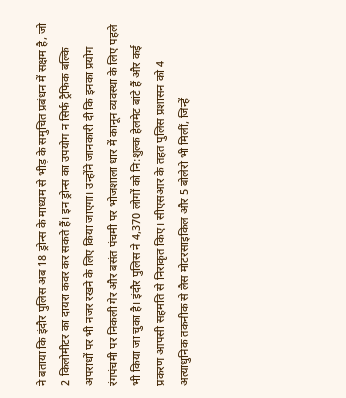ने बताया कि इंदौर पुलिस अब 18 ड्रोन्स के माध्यम से भीड़ के समुचित प्रबंधन में सक्षम है, जो 2 किलोमीटर का दायरा कवर कर सकते हैं। इन ड्रोन्स का उपयोग न सिर्फ ट्रैफिक बल्कि अपराधों पर भी नजर रखने के लिए किया जाएगा। उन्होंने जानकारी दी कि इनका प्रयोग रंगपंचमी पर निकली गेर और बसंत पंचमी पर भोजशाला धार में कानून व्यवस्था के लिए पहले भी किया जा चुका है। इंदौर पुलिस ने 4,370 लोगों को नि:शुल्क हेलमेट बांटे हैं और कई प्रकरण आपसी सहमति से निराकृत किए। सीएसआर के तहत पुलिस प्रशासन को 4 अत्याधुनिक तकनीक से लैस मोटरसाइकिल और 5 बोलेरो भी मिलीं, जिन्हें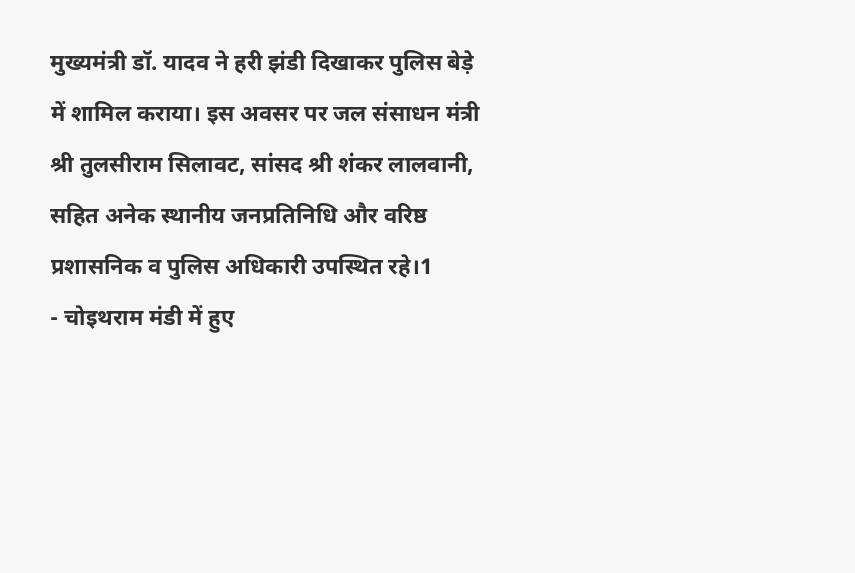मुख्यमंत्री डॉ. यादव ने हरी झंडी दिखाकर पुलिस बेड़े में शामिल कराया। इस अवसर पर जल संसाधन मंत्री श्री तुलसीराम सिलावट, सांसद श्री शंकर लालवानी, सहित अनेक स्थानीय जनप्रतिनिधि और वरिष्ठ प्रशासनिक व पुलिस अधिकारी उपस्थित रहे।1
- चोइथराम मंडी में हुए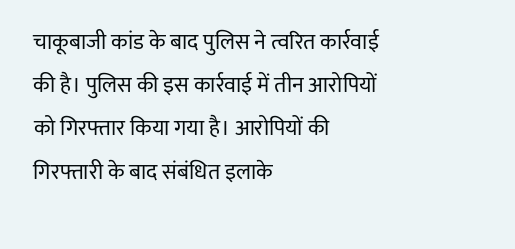चाकूबाजी कांड के बाद पुलिस ने त्वरित कार्रवाई की है। पुलिस की इस कार्रवाई में तीन आरोपियों को गिरफ्तार किया गया है। आरोपियों की गिरफ्तारी के बाद संबंधित इलाके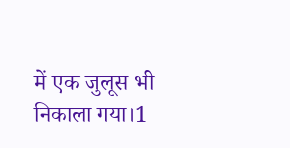में एक जुलूस भी निकाला गया।1